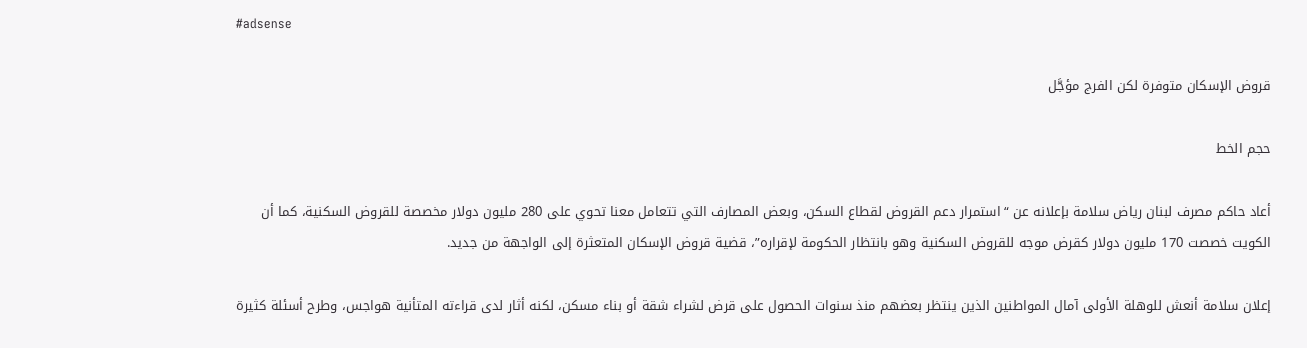#adsense

قروض الإسكان متوفرة لكن الفرج مؤجَّل

حجم الخط

أعاد حاكم مصرف لبنان رياض سلامة بإعلانه عن “استمرار دعم القروض لقطاع السكن، وبعض المصارف التي تتعامل معنا تحوي على 280 مليون دولار مخصصة للقروض السكنية، كما أن الكويت خصصت 170 مليون دولار كقرض موجه للقروض السكنية وهو بانتظار الحكومة لإقراره”، قضية قروض الإسكان المتعثرة إلى الواجهة من جديد.

إعلان سلامة أنعش للوهلة الأولى آمال المواطنين الذين ينتظر بعضهم منذ سنوات الحصول على قرض لشراء شقة أو بناء مسكن، لكنه أثار لدى قراءته المتأنية هواجس، وطرح أسئلة كثيرة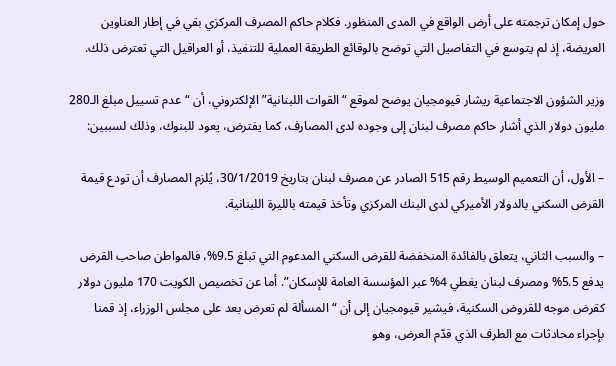حول إمكان ترجمته على أرض الواقع في المدى المنظور. فكلام حاكم المصرف المركزي بقي في إطار العناوين العريضة، إذ لم يتوسع في التفاصيل التي توضح بالوقائع الطريقة العملية للتنفيذ، أو العراقيل التي تعترض ذلك.

وزير الشؤون الاجتماعية ريشار قيومجيان يوضح لموقع “القوات اللبنانية” الإلكتروني، أن “عدم تسييل مبلغ الـ280 مليون دولار الذي أشار حاكم مصرف لبنان إلى وجوده لدى المصارف، كما يفترض، يعود للبنوك، وذلك لسببين:

– الأول، أن التعميم الوسيط رقم 515 الصادر عن مصرف لبنان بتاريخ 30/1/2019، يُلزم المصارف أن تودع قيمة القرض السكني بالدولار الأميركي لدى البنك المركزي وتأخذ قيمته بالليرة اللبنانية.

– والسبب الثاني، يتعلق بالفائدة المنخفضة للقرض السكني المدعوم التي تبلغ 9.5%، فالمواطن صاحب القرض يدفع 5.5% ومصرف لبنان يغطي 4% عبر المؤسسة العامة للإسكان”. أما عن تخصيص الكويت 170 مليون دولار كقرض موجه للقروض السكنية، فيشير قيومجيان إلى أن “المسألة لم تعرض بعد على مجلس الوزراء، إذ قمنا بإجراء محادثات مع الطرف الذي قدّم العرض، وهو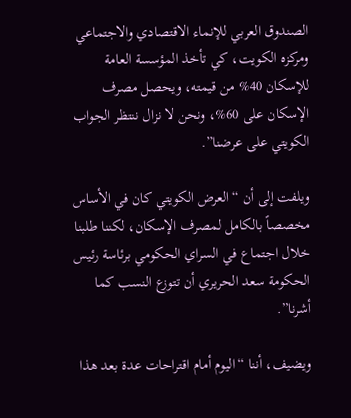الصندوق العربي للإنماء الاقتصادي والاجتماعي ومركزه الكويت، كي تأخذ المؤسسة العامة للإسكان 40% من قيمته، ويحصل مصرف الإسكان على 60%، ونحن لا نزال ننتظر الجواب الكويتي على عرضنا”.

ويلفت إلى أن “العرض الكويتي كان في الأساس مخصصاً بالكامل لمصرف الإسكان، لكننا طلبنا خلال اجتماع في السراي الحكومي برئاسة رئيس الحكومة سعد الحريري أن تتوزع النسب كما أشرنا”.

ويضيف، أننا “اليوم أمام اقتراحات عدة بعد هذا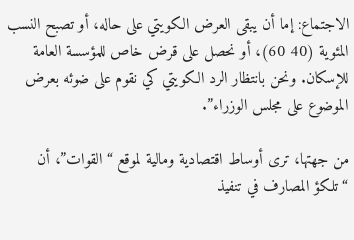الاجتماع: إما أن يبقى العرض الكويتي على حاله، أو تصبح النسب المئوية (40 60)، أو نحصل على قرض خاص للمؤسسة العامة للإسكان. ونحن بانتظار الرد الكويتي كي نقوم على ضوئه بعرض الموضوع على مجلس الوزراء”.

من جهتها، ترى أوساط اقتصادية ومالية لموقع “القوات”، أن “تلكؤ المصارف في تنفيذ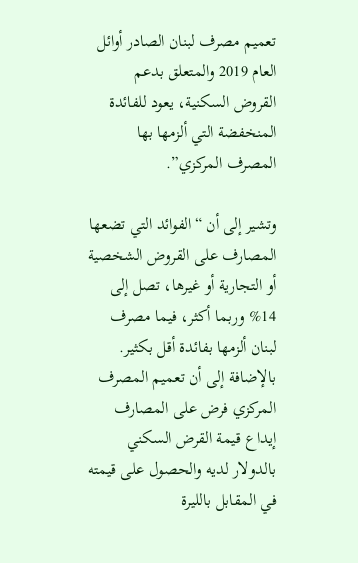تعميم مصرف لبنان الصادر أوائل العام 2019 والمتعلق بدعم القروض السكنية، يعود للفائدة المنخفضة التي ألزمها بها المصرف المركزي”.

وتشير إلى أن “الفوائد التي تضعها المصارف على القروض الشخصية أو التجارية أو غيرها، تصل إلى 14% وربما أكثر، فيما مصرف لبنان ألزمها بفائدة أقل بكثير. بالإضافة إلى أن تعميم المصرف المركزي فرض على المصارف إيداع قيمة القرض السكني بالدولار لديه والحصول على قيمته في المقابل بالليرة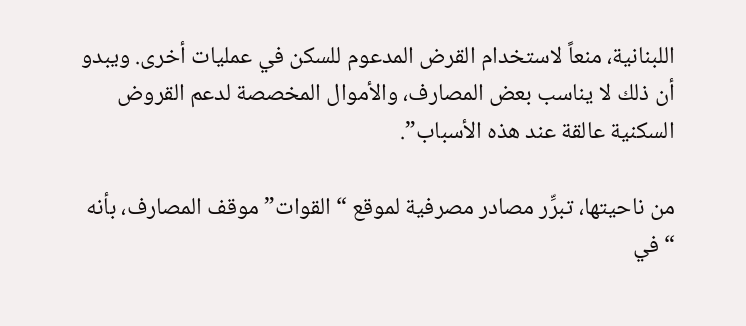اللبنانية، منعاً لاستخدام القرض المدعوم للسكن في عمليات أخرى. ويبدو أن ذلك لا يناسب بعض المصارف، والأموال المخصصة لدعم القروض السكنية عالقة عند هذه الأسباب”.

من ناحيتها، تبرِّر مصادر مصرفية لموقع “القوات” موقف المصارف، بأنه “في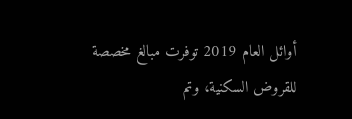أوائل العام 2019 توفرت مبالغ مخصصة للقروض السكنية، وتم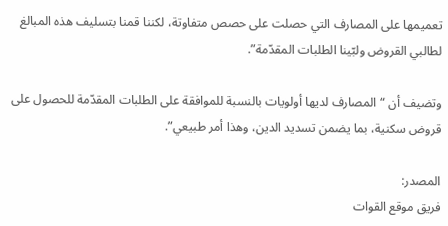تعميمها على المصارف التي حصلت على حصص متفاوتة، لكننا قمنا بتسليف هذه المبالغ لطالبي القروض ولبّينا الطلبات المقدّمة”.

وتضيف أن “المصارف لديها أولويات بالنسبة للموافقة على الطلبات المقدّمة للحصول على قروض سكنية، بما يضمن تسديد الدين، وهذا أمر طبيعي”.

المصدر:
فريق موقع القوات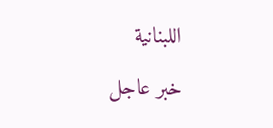اللبنانية

خبر عاجل